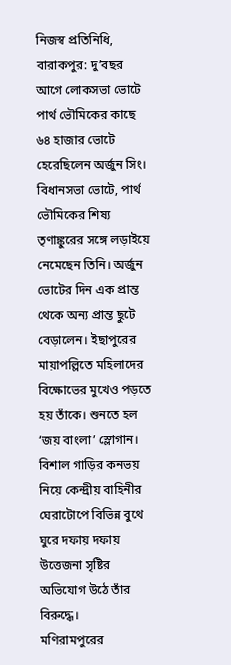নিজস্ব প্রতিনিধি, বারাকপুর: দু’বছর আগে লোকসভা ভোটে পার্থ ভৌমিকের কাছে ৬৪ হাজার ভোটে হেরেছিলেন অর্জুন সিং। বিধানসভা ভোটে, পার্থ ভৌমিকের শিষ্য তৃণাঙ্কুরের সঙ্গে লড়াইয়ে নেমেছেন তিনি। অর্জুন ভোটের দিন এক প্রান্ত থেকে অন্য প্রান্ত ছুটে বেড়ালেন। ইছাপুরের মায়াপল্লিতে মহিলাদের বিক্ষোভের মুখেও পড়তে হয় তাঁকে। শুনতে হল ‘জয় বাংলা’ স্লোগান। বিশাল গাড়ির কনভয় নিয়ে কেন্দ্রীয় বাহিনীর ঘেরাটোপে বিভিন্ন বুথে ঘুরে দফায় দফায় উত্তেজনা সৃষ্টির অভিযোগ উঠে তাঁর বিরুদ্ধে।
মণিরামপুরের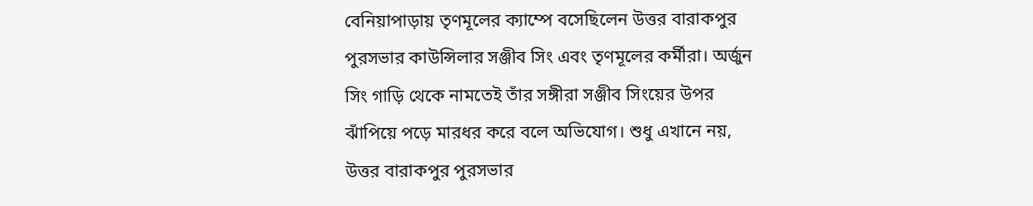বেনিয়াপাড়ায় তৃণমূলের ক্যাম্পে বসেছিলেন উত্তর বারাকপুর পুরসভার কাউন্সিলার সঞ্জীব সিং এবং তৃণমূলের কর্মীরা। অর্জুন সিং গাড়ি থেকে নামতেই তাঁর সঙ্গীরা সঞ্জীব সিংয়ের উপর ঝাঁপিয়ে পড়ে মারধর করে বলে অভিযোগ। শুধু এখানে নয়, উত্তর বারাকপুর পুরসভার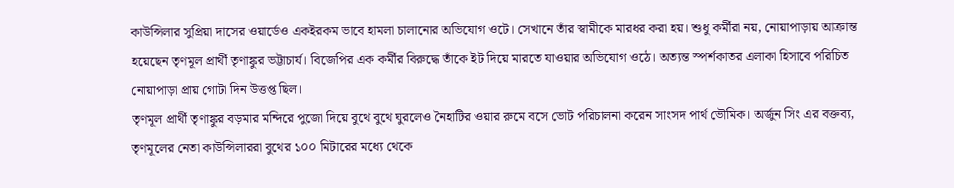কাউন্সিলার সুপ্রিয়া দাসের ওয়ার্ডেও একইরকম ভাবে হামলা চালানোর অভিযোগ ওটে। সেখানে তাঁর স্বামীকে মারধর করা হয়। শুধু কর্মীরা নয়, নোয়াপাড়ায় আক্রান্ত হয়েছেন তৃণমূল প্রার্থী তৃণাঙ্কুর ভট্টাচার্য। বিজেপির এক কর্মীর বিরুদ্ধে তাঁকে ইট দিয়ে মারতে যাওয়ার অভিযোগ ওঠে। অত্যন্ত স্পর্শকাতর এলাকা হিসাবে পরিচিত নোয়াপাড়া প্রায় গোটা দিন উত্তপ্ত ছিল।
তৃণমূল প্রার্থী তৃণাঙ্কুর বড়মার মন্দিরে পুজো দিয়ে বুথে বুথে ঘুরলেও নৈহাটির ওয়ার রুমে বসে ভোট পরিচালনা করেন সাংসদ পার্থ ভৌমিক। অর্জুন সিং এর বক্তব্য, তৃণমূলের নেতা কাউন্সিলাররা বুথের ১০০ মিটারের মধ্যে থেকে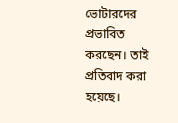ভোটারদের প্রভাবিত করছেন। তাই প্রতিবাদ করা হয়েছে।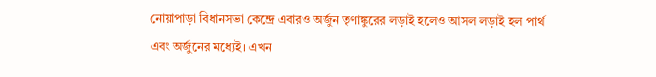নোয়াপাড়া বিধানসভা কেন্দ্রে এবারও অর্জুন তৃণাঙ্কুরের লড়াই হলেও আসল লড়াই হল পার্থ এবং অর্জুনের মধ্যেই। এখন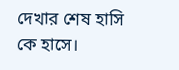দেখার শেষ হাসি কে হাসে।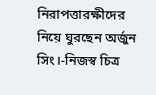নিরাপত্তারক্ষীদের নিয়ে ঘুরছেন অর্জুন সিং।-নিজস্ব চিত্র